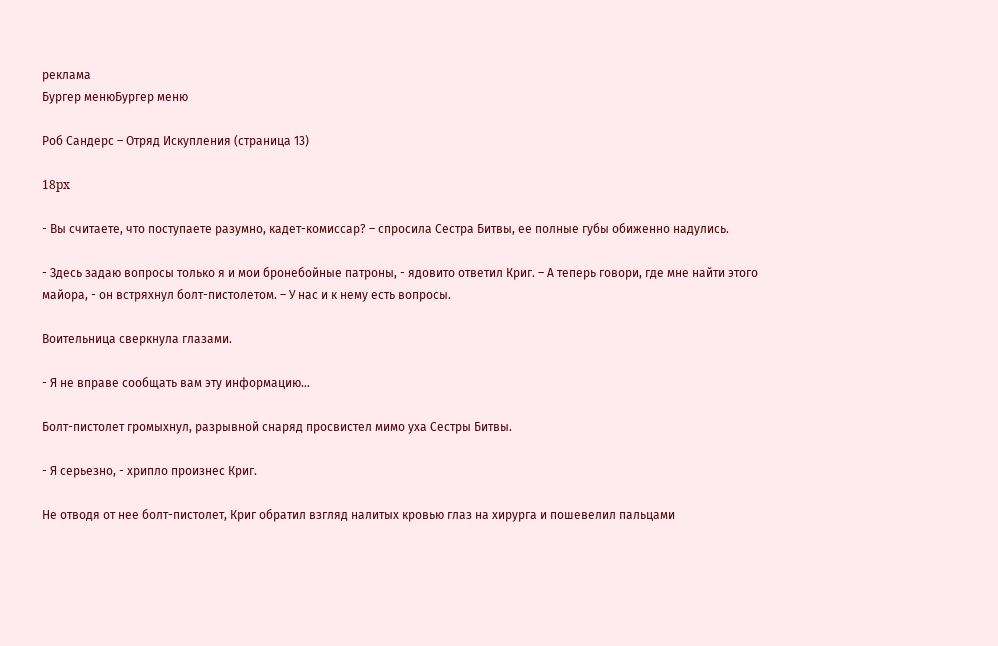реклама
Бургер менюБургер меню

Роб Сандерс – Отряд Искупления (страница 13)

18px

- Вы считаете, что поступаете разумно, кадет-комиссар? – спросила Сестра Битвы, ее полные губы обиженно надулись.

- Здесь задаю вопросы только я и мои бронебойные патроны, - ядовито ответил Криг. – А теперь говори, где мне найти этого майора, - он встряхнул болт-пистолетом. – У нас и к нему есть вопросы.

Воительница сверкнула глазами.

- Я не вправе сообщать вам эту информацию…

Болт-пистолет громыхнул, разрывной снаряд просвистел мимо уха Сестры Битвы.

- Я серьезно, - хрипло произнес Криг.

Не отводя от нее болт-пистолет, Криг обратил взгляд налитых кровью глаз на хирурга и пошевелил пальцами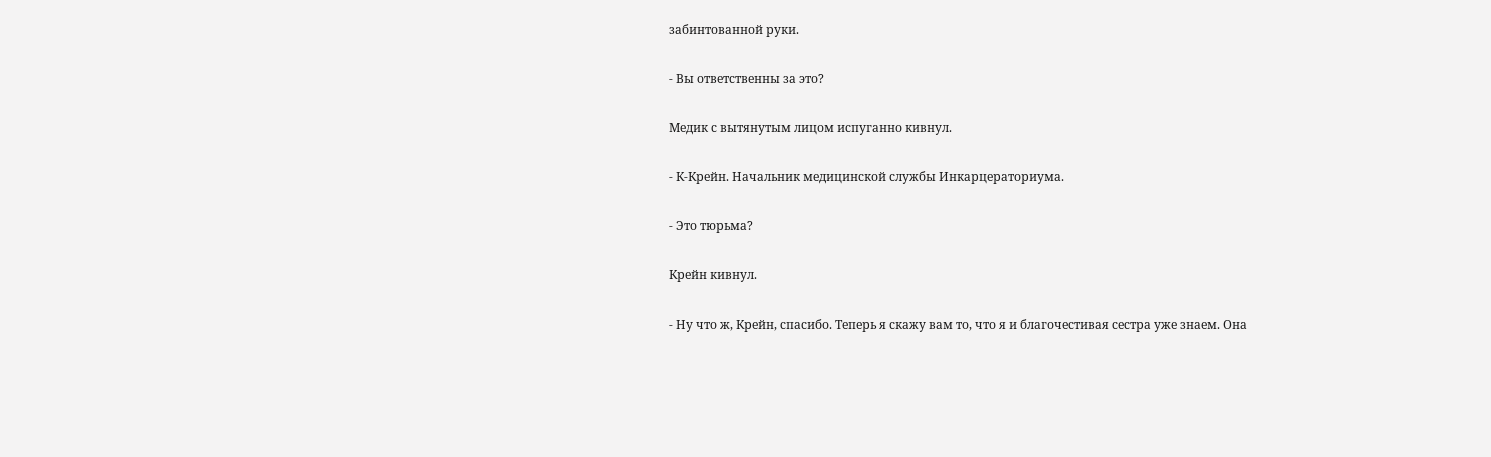забинтованной руки.

- Вы ответственны за это?

Медик с вытянутым лицом испуганно кивнул.

- К-Крейн. Начальник медицинской службы Инкарцераториума.

- Это тюрьма?

Крейн кивнул.

- Ну что ж, Крейн, спасибо. Теперь я скажу вам то, что я и благочестивая сестра уже знаем. Она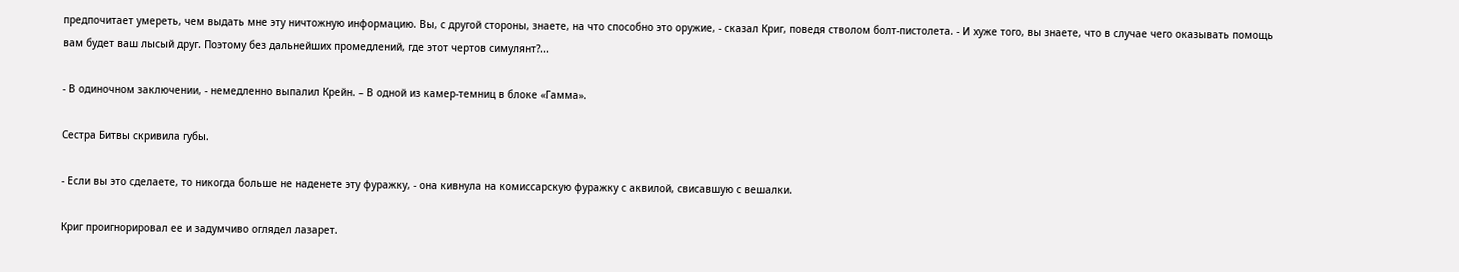предпочитает умереть, чем выдать мне эту ничтожную информацию. Вы, с другой стороны, знаете, на что способно это оружие, - сказал Криг, поведя стволом болт-пистолета. - И хуже того, вы знаете, что в случае чего оказывать помощь вам будет ваш лысый друг. Поэтому без дальнейших промедлений, где этот чертов симулянт?...

- В одиночном заключении, - немедленно выпалил Крейн. – В одной из камер-темниц в блоке «Гамма».

Сестра Битвы скривила губы.

- Если вы это сделаете, то никогда больше не наденете эту фуражку, - она кивнула на комиссарскую фуражку с аквилой, свисавшую с вешалки.

Криг проигнорировал ее и задумчиво оглядел лазарет.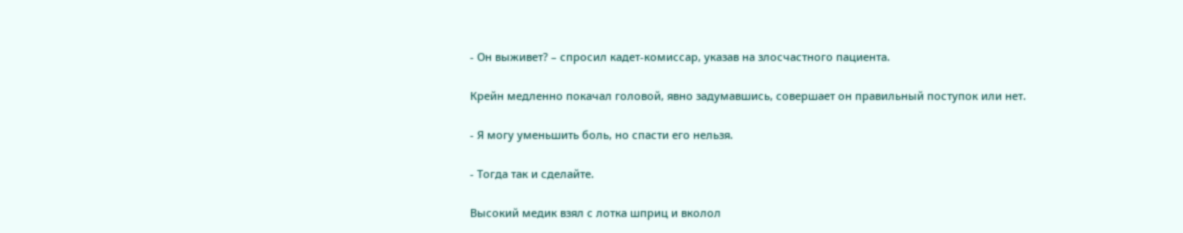- Он выживет? – спросил кадет-комиссар, указав на злосчастного пациента.

Крейн медленно покачал головой, явно задумавшись, совершает он правильный поступок или нет.

- Я могу уменьшить боль, но спасти его нельзя.

- Тогда так и сделайте.

Высокий медик взял с лотка шприц и вколол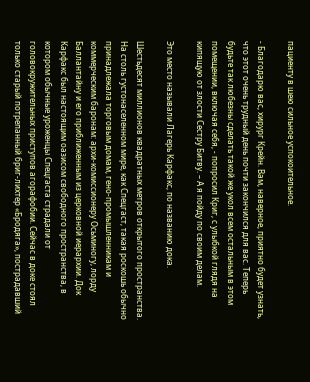пациенту в шею сильное успокоительное.

- Благодарю вас, хирург Крейн. Вам, наверное, приятно будет узнать, что этот очень трудный день почти закончился для вас. Теперь будьте так любезны сделать такой же укол всем остальным в этом помещении, включая себя, - попросил Криг, с улыбкой глядя на кипящую от злости Сестру Битву. – А я пойду по своим делам.

Это место называли Лагерь Карфакс, по названию дока.

Шестьдесят миллионов квадратных метров открытого пространства. На столь густонаселенном мире, как Спецгаст, такая роскошь обычно принадлежала торговым домам, гено-промышленникам и коммерческим баронам: архи-комиссионеру Осьминогу, лорду Баллантайну и его приближенным из церковной иерархии. Док Карфакс был настоящим оазисом свободного пространства, в котором обычные уроженцы Спецгаста страдали от головокружительных приступов агорафобии. Сейчас в доке стоял только старый потрепанный бриг-лихтер «Бродяга», пострадавший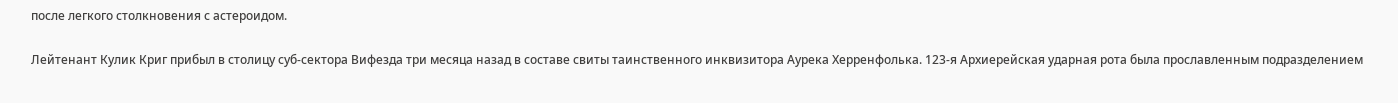после легкого столкновения с астероидом.

Лейтенант Кулик Криг прибыл в столицу суб-сектора Вифезда три месяца назад в составе свиты таинственного инквизитора Аурека Херренфолька. 123-я Архиерейская ударная рота была прославленным подразделением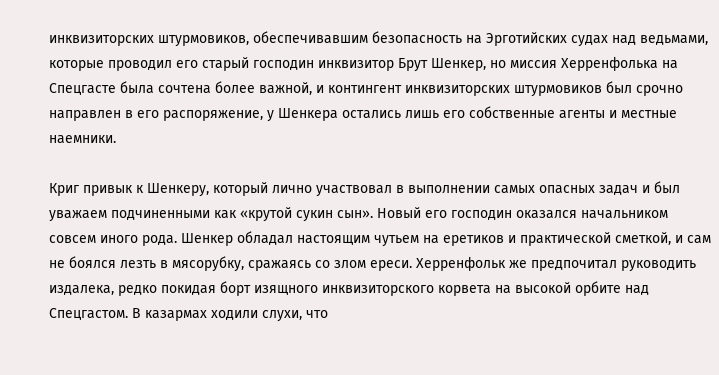инквизиторских штурмовиков, обеспечивавшим безопасность на Эрготийских судах над ведьмами, которые проводил его старый господин инквизитор Брут Шенкер, но миссия Херренфолька на Спецгасте была сочтена более важной, и контингент инквизиторских штурмовиков был срочно направлен в его распоряжение, у Шенкера остались лишь его собственные агенты и местные наемники.

Криг привык к Шенкеру, который лично участвовал в выполнении самых опасных задач и был уважаем подчиненными как «крутой сукин сын». Новый его господин оказался начальником совсем иного рода. Шенкер обладал настоящим чутьем на еретиков и практической сметкой, и сам не боялся лезть в мясорубку, сражаясь со злом ереси. Херренфольк же предпочитал руководить издалека, редко покидая борт изящного инквизиторского корвета на высокой орбите над Спецгастом. В казармах ходили слухи, что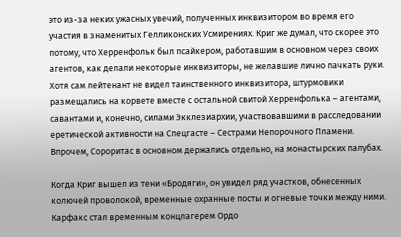это из-за неких ужасных увечий, полученных инквизитором во время его участия в знаменитых Гелликонских Усмирениях. Криг же думал, что скорее это потому, что Херренфольк был псайкером, работавшим в основном через своих агентов, как делали некоторые инквизиторы, не желавшие лично пачкать руки. Хотя сам лейтенант не видел таинственного инквизитора, штурмовики размещались на корвете вместе с остальной свитой Херренфолька – агентами, савантами и, конечно, силами Экклезиархии, участвовавшими в расследовании еретической активности на Спецгасте – Сестрами Непорочного Пламени. Впрочем, Сороритас в основном держались отдельно, на монастырских палубах.

Когда Криг вышел из тени «Бродяги», он увидел ряд участков, обнесенных колючей проволокой, временные охранные посты и огневые точки между ними. Карфакс стал временным концлагерем Ордо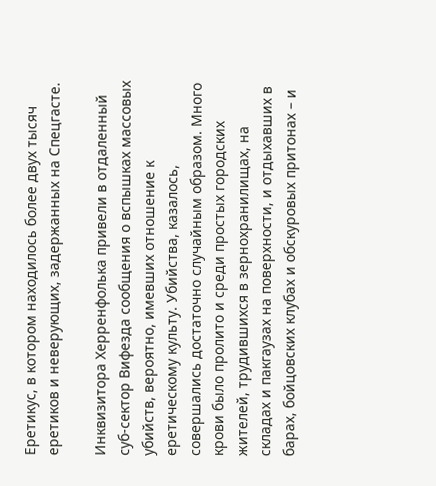Еретикус, в котором находилось более двух тысяч еретиков и неверующих, задержанных на Спецгасте.

Инквизитора Херренфолька привели в отдаленный суб-сектор Вифезда сообщения о вспышках массовых убийств, вероятно, имевших отношение к еретическому культу. Убийства, казалось, совершались достаточно случайным образом. Много крови было пролито и среди простых городских жителей, трудившихся в зернохранилищах, на складах и пакгаузах на поверхности, и отдыхавших в барах, бойцовских клубах и обскуровых притонах – и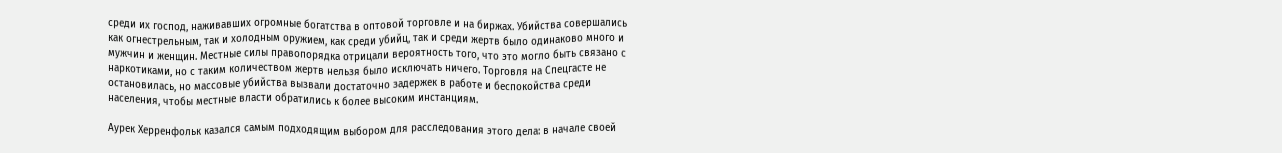среди их господ, наживавших огромные богатства в оптовой торговле и на биржах. Убийства совершались как огнестрельным, так и холодным оружием, как среди убийц, так и среди жертв было одинаково много и мужчин и женщин. Местные силы правопорядка отрицали вероятность того, что это могло быть связано с наркотиками, но с таким количеством жертв нельзя было исключать ничего. Торговля на Спецгасте не остановилась, но массовые убийства вызвали достаточно задержек в работе и беспокойства среди населения, чтобы местные власти обратились к более высоким инстанциям.

Аурек Херренфольк казался самым подходящим выбором для расследования этого дела: в начале своей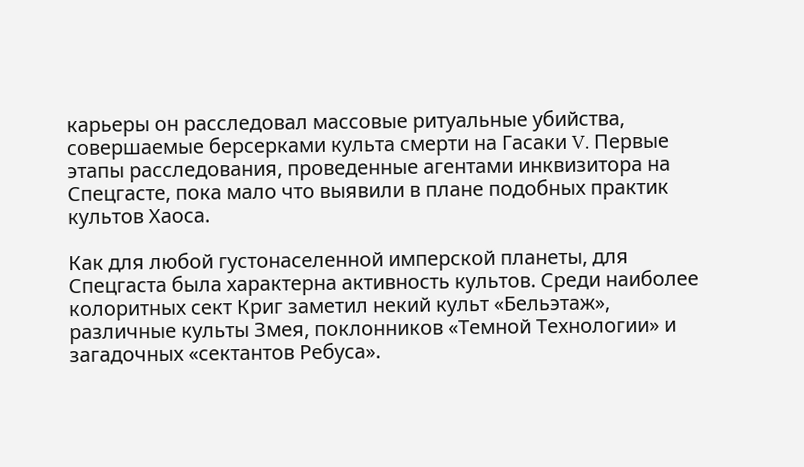карьеры он расследовал массовые ритуальные убийства, совершаемые берсерками культа смерти на Гасаки V. Первые этапы расследования, проведенные агентами инквизитора на Спецгасте, пока мало что выявили в плане подобных практик культов Хаоса.

Как для любой густонаселенной имперской планеты, для Спецгаста была характерна активность культов. Среди наиболее колоритных сект Криг заметил некий культ «Бельэтаж», различные культы Змея, поклонников «Темной Технологии» и загадочных «сектантов Ребуса».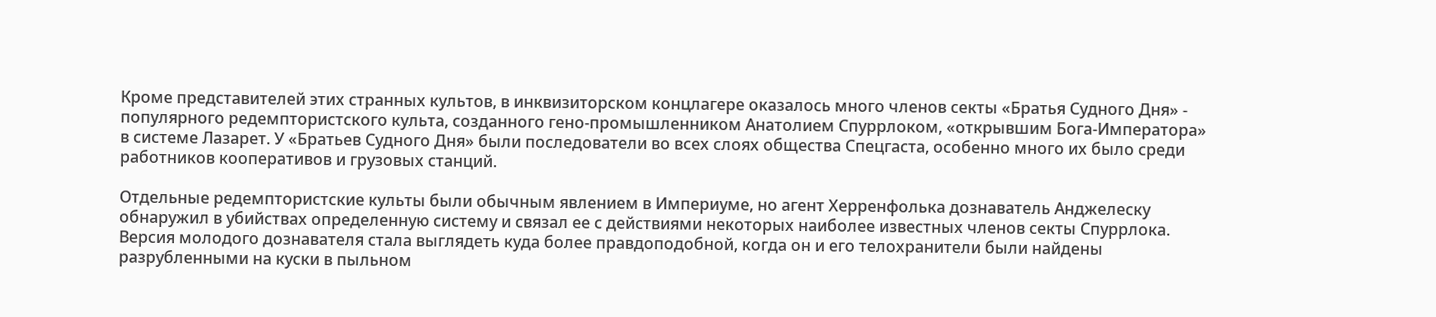Кроме представителей этих странных культов, в инквизиторском концлагере оказалось много членов секты «Братья Судного Дня» - популярного редемптористского культа, созданного гено-промышленником Анатолием Спуррлоком, «открывшим Бога-Императора» в системе Лазарет. У «Братьев Судного Дня» были последователи во всех слоях общества Спецгаста, особенно много их было среди работников кооперативов и грузовых станций.

Отдельные редемптористские культы были обычным явлением в Империуме, но агент Херренфолька дознаватель Анджелеску обнаружил в убийствах определенную систему и связал ее с действиями некоторых наиболее известных членов секты Спуррлока. Версия молодого дознавателя стала выглядеть куда более правдоподобной, когда он и его телохранители были найдены разрубленными на куски в пыльном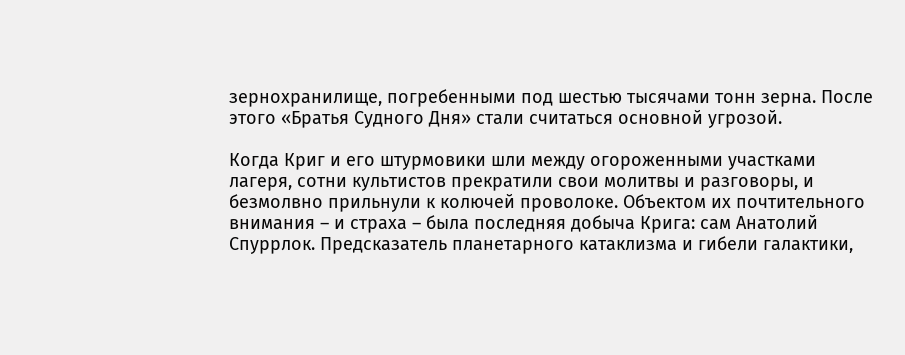зернохранилище, погребенными под шестью тысячами тонн зерна. После этого «Братья Судного Дня» стали считаться основной угрозой.

Когда Криг и его штурмовики шли между огороженными участками лагеря, сотни культистов прекратили свои молитвы и разговоры, и безмолвно прильнули к колючей проволоке. Объектом их почтительного внимания – и страха – была последняя добыча Крига: сам Анатолий Спуррлок. Предсказатель планетарного катаклизма и гибели галактики,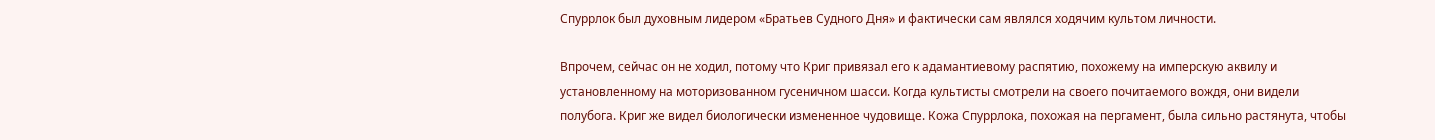Спуррлок был духовным лидером «Братьев Судного Дня» и фактически сам являлся ходячим культом личности.

Впрочем, сейчас он не ходил, потому что Криг привязал его к адамантиевому распятию, похожему на имперскую аквилу и установленному на моторизованном гусеничном шасси. Когда культисты смотрели на своего почитаемого вождя, они видели полубога. Криг же видел биологически измененное чудовище. Кожа Спуррлока, похожая на пергамент, была сильно растянута, чтобы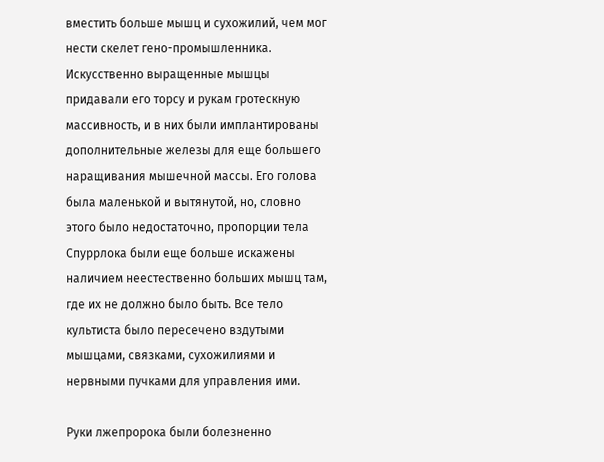вместить больше мышц и сухожилий, чем мог нести скелет гено-промышленника. Искусственно выращенные мышцы придавали его торсу и рукам гротескную массивность, и в них были имплантированы дополнительные железы для еще большего наращивания мышечной массы. Его голова была маленькой и вытянутой, но, словно этого было недостаточно, пропорции тела Спуррлока были еще больше искажены наличием неестественно больших мышц там, где их не должно было быть. Все тело культиста было пересечено вздутыми мышцами, связками, сухожилиями и нервными пучками для управления ими.

Руки лжепророка были болезненно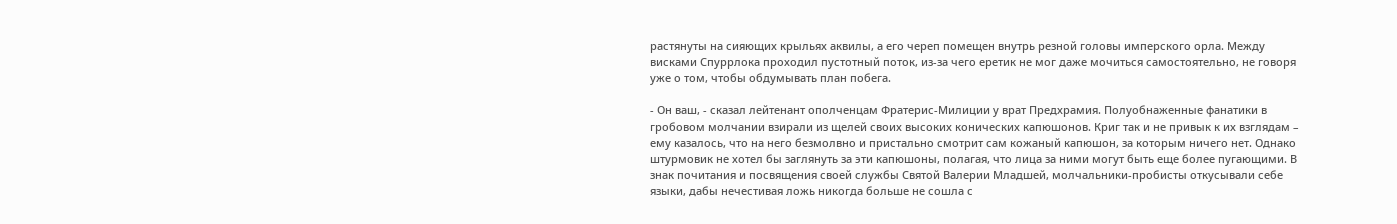растянуты на сияющих крыльях аквилы, а его череп помещен внутрь резной головы имперского орла. Между висками Спуррлока проходил пустотный поток, из-за чего еретик не мог даже мочиться самостоятельно, не говоря уже о том, чтобы обдумывать план побега.

- Он ваш, - сказал лейтенант ополченцам Фратерис-Милиции у врат Предхрамия. Полуобнаженные фанатики в гробовом молчании взирали из щелей своих высоких конических капюшонов. Криг так и не привык к их взглядам – ему казалось, что на него безмолвно и пристально смотрит сам кожаный капюшон, за которым ничего нет. Однако штурмовик не хотел бы заглянуть за эти капюшоны, полагая, что лица за ними могут быть еще более пугающими. В знак почитания и посвящения своей службы Святой Валерии Младшей, молчальники-пробисты откусывали себе языки, дабы нечестивая ложь никогда больше не сошла с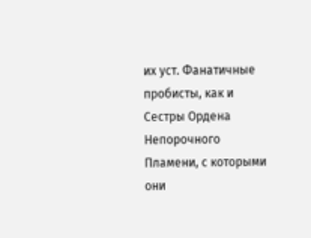их уст. Фанатичные пробисты, как и Сестры Ордена Непорочного Пламени, с которыми они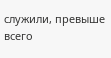служили, превыше всего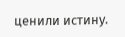ценили истину.